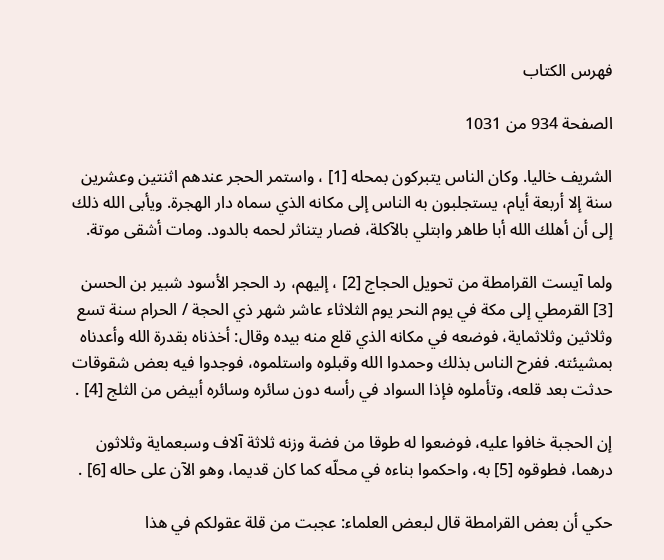فهرس الكتاب

الصفحة 934 من 1031

الشريف خاليا. وكان الناس يتبركون بمحله [1] ، واستمر الحجر عندهم اثنتين وعشرين سنة إلا أربعة أيام، يستجلبون به الناس إلى مكانه الذي سماه دار الهجرة. ويأبى الله ذلك إلى أن أهلك الله أبا طاهر وابتلي بالآكلة، فصار يتناثر لحمه بالدود. ومات أشقى موتة.

ولما آيست القرامطة من تحويل الحجاج [2] ، إليهم، رد الحجر الأسود شبير بن الحسن [3] القرمطي إلى مكة في يوم النحر يوم الثلاثاء عاشر شهر ذي الحجة / الحرام سنة تسع وثلاثين وثلاثماية، فوضعه في مكانه الذي قلع منه بيده وقال: أخذناه بقدرة الله وأعدناه بمشيئته. ففرح الناس بذلك وحمدوا الله وقبلوه واستلموه، فوجدوا فيه بعض شقوقات حدثت بعد قلعه، وتأملوه فإذا السواد في رأسه دون سائره وسائره أبيض من الثلج [4] .

إن الحجبة خافوا عليه، فوضعوا له طوقا من فضة وزنه ثلاثة آلاف وسبعماية وثلاثون درهما، فطوقوه [5] به، واحكموا بناءه في محلّه كما كان قديما، وهو الآن على حاله [6] .

حكي أن بعض القرامطة قال لبعض العلماء: عجبت من قلة عقولكم في هذا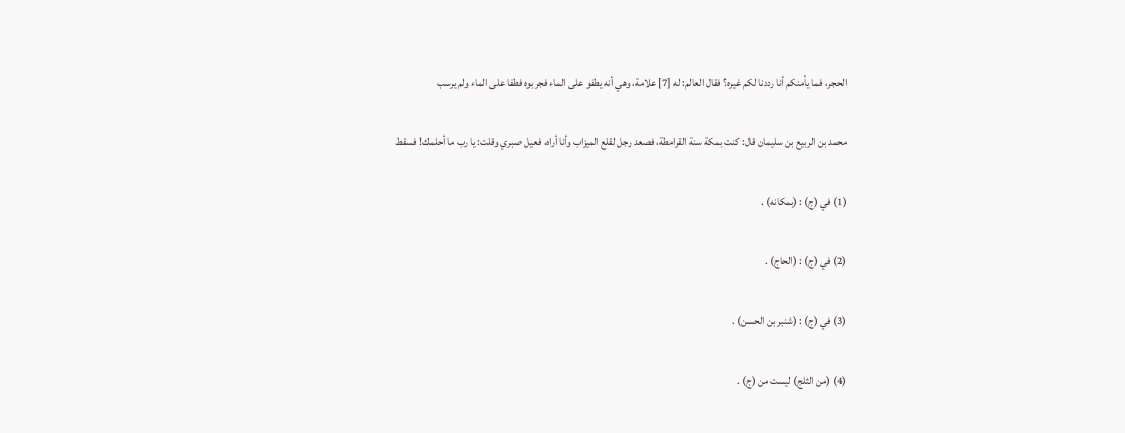الحجر، فما يأمنكم أنا رددنا لكم غيره؟ فقال العالم: له [7] علامة، وهي أنه يطفو على الماء فجربوه فطفا على الماء ولم يرسب

محمد بن الربيع بن سليمان قال: كنت بمكة سنة القرامطة، فصعد رجل لقلع الميزاب وأنا أراه، فعيل صبري وقلت: يا رب ما أحلمك! فسقط

(1) في (ج) : (بمكانه) .

(2) في (ج) : (الحاج) .

(3) في (ج) : (شنبر بن الحسن) .

(4) (من الثلج) ليست من (ج) .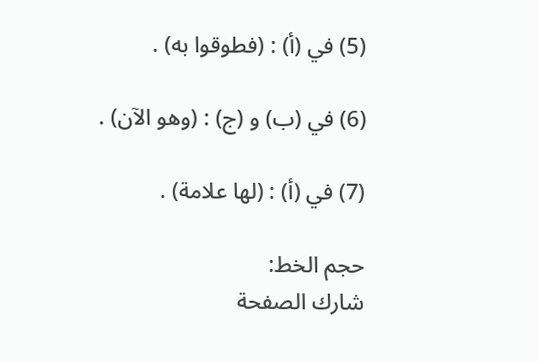(5) في (أ) : (فطوقوا به) .

(6) في (ب) و (ج) : (وهو الآن) .

(7) في (أ) : (لها علامة) .

حجم الخط:
شارك الصفحة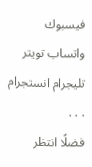فيسبوك واتساب تويتر تليجرام انستجرام
. . .
فضلًا انتظر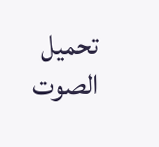تحميل الصوت